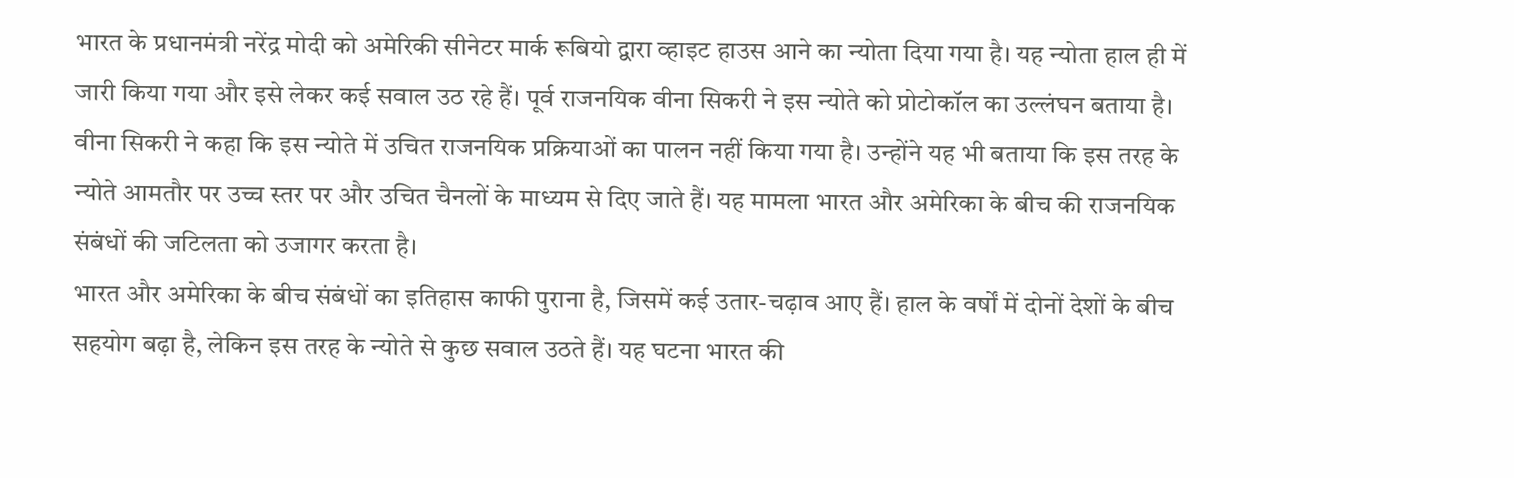भारत के प्रधानमंत्री नरेंद्र मोदी को अमेरिकी सीनेटर मार्क रूबियो द्वारा व्हाइट हाउस आने का न्योता दिया गया है। यह न्योता हाल ही में जारी किया गया और इसे लेकर कई सवाल उठ रहे हैं। पूर्व राजनयिक वीना सिकरी ने इस न्योते को प्रोटोकॉल का उल्लंघन बताया है।
वीना सिकरी ने कहा कि इस न्योते में उचित राजनयिक प्रक्रियाओं का पालन नहीं किया गया है। उन्होंने यह भी बताया कि इस तरह के न्योते आमतौर पर उच्च स्तर पर और उचित चैनलों के माध्यम से दिए जाते हैं। यह मामला भारत और अमेरिका के बीच की राजनयिक संबंधों की जटिलता को उजागर करता है।
भारत और अमेरिका के बीच संबंधों का इतिहास काफी पुराना है, जिसमें कई उतार-चढ़ाव आए हैं। हाल के वर्षों में दोनों देशों के बीच सहयोग बढ़ा है, लेकिन इस तरह के न्योते से कुछ सवाल उठते हैं। यह घटना भारत की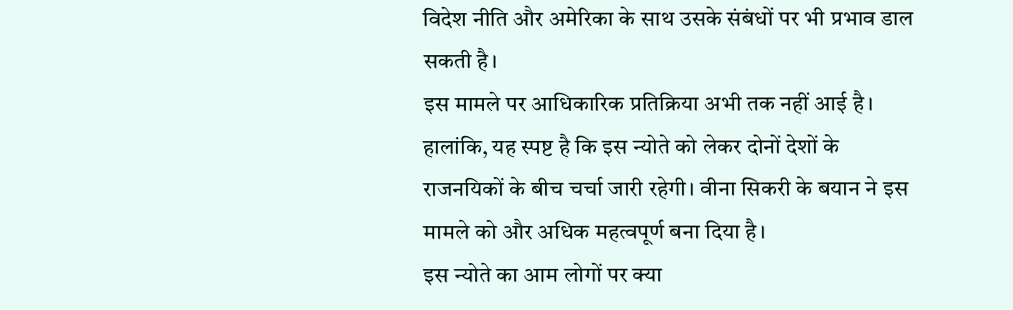विदेश नीति और अमेरिका के साथ उसके संबंधों पर भी प्रभाव डाल सकती है।
इस मामले पर आधिकारिक प्रतिक्रिया अभी तक नहीं आई है। हालांकि, यह स्पष्ट है कि इस न्योते को लेकर दोनों देशों के राजनयिकों के बीच चर्चा जारी रहेगी। वीना सिकरी के बयान ने इस मामले को और अधिक महत्वपूर्ण बना दिया है।
इस न्योते का आम लोगों पर क्या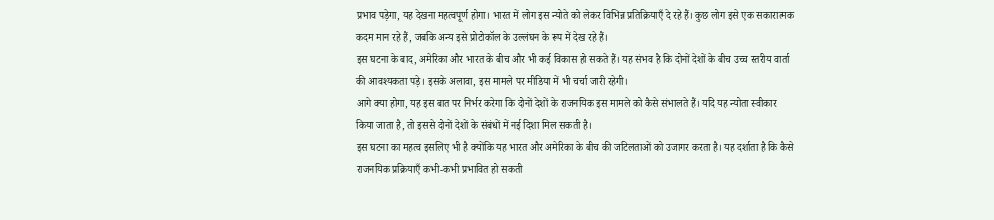प्रभाव पड़ेगा, यह देखना महत्वपूर्ण होगा। भारत में लोग इस न्योते को लेकर विभिन्न प्रतिक्रियाएँ दे रहे हैं। कुछ लोग इसे एक सकारात्मक कदम मान रहे हैं, जबकि अन्य इसे प्रोटोकॉल के उल्लंघन के रूप में देख रहे हैं।
इस घटना के बाद, अमेरिका और भारत के बीच और भी कई विकास हो सकते हैं। यह संभव है कि दोनों देशों के बीच उच्च स्तरीय वार्ता की आवश्यकता पड़े। इसके अलावा, इस मामले पर मीडिया में भी चर्चा जारी रहेगी।
आगे क्या होगा, यह इस बात पर निर्भर करेगा कि दोनों देशों के राजनयिक इस मामले को कैसे संभालते हैं। यदि यह न्योता स्वीकार किया जाता है, तो इससे दोनों देशों के संबंधों में नई दिशा मिल सकती है।
इस घटना का महत्व इसलिए भी है क्योंकि यह भारत और अमेरिका के बीच की जटिलताओं को उजागर करता है। यह दर्शाता है कि कैसे राजनयिक प्रक्रियाएँ कभी-कभी प्रभावित हो सकती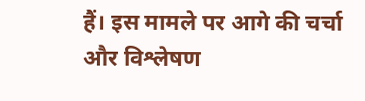हैं। इस मामले पर आगे की चर्चा और विश्लेषण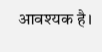आवश्यक है।